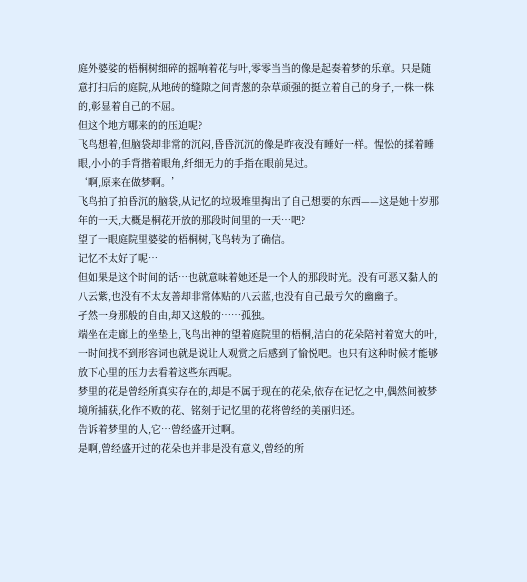庭外婆娑的梧桐树细碎的摇响着花与叶,零零当当的像是起奏着梦的乐章。只是随意打扫后的庭院,从地砖的缝隙之间青葱的杂草顽强的挺立着自己的身子,一株一株的,彰显着自己的不屈。
但这个地方哪来的的压迫呢?
飞鸟想着,但脑袋却非常的沉闷,昏昏沉沉的像是昨夜没有睡好一样。惺忪的揉着睡眼,小小的手背揩着眼角,纤细无力的手指在眼前晃过。
‘啊,原来在做梦啊。’
飞鸟拍了拍昏沉的脑袋,从记忆的垃圾堆里掏出了自己想要的东西——这是她十岁那年的一天,大概是桐花开放的那段时间里的一天…吧?
望了一眼庭院里婆娑的梧桐树,飞鸟转为了确信。
记忆不太好了呢…
但如果是这个时间的话…也就意味着她还是一个人的那段时光。没有可恶又黏人的八云紫,也没有不太友善却非常体贴的八云蓝,也没有自己最亏欠的幽幽子。
孑然一身那般的自由,却又这般的……孤独。
端坐在走廊上的坐垫上,飞鸟出神的望着庭院里的梧桐,洁白的花朵陪衬着宽大的叶,一时间找不到形容词也就是说让人观赏之后感到了愉悦吧。也只有这种时候才能够放下心里的压力去看着这些东西呢。
梦里的花是曾经所真实存在的,却是不属于现在的花朵,依存在记忆之中,偶然间被梦境所捕获,化作不败的花、铭刻于记忆里的花将曾经的美丽归还。
告诉着梦里的人,它…曾经盛开过啊。
是啊,曾经盛开过的花朵也并非是没有意义,曾经的所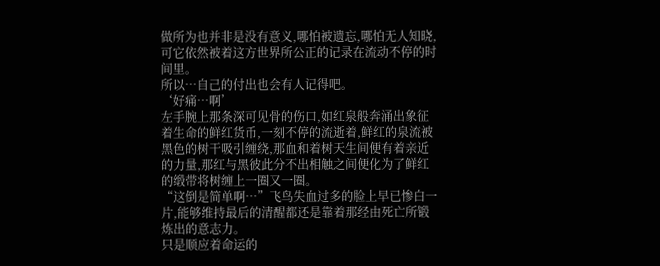做所为也并非是没有意义,哪怕被遗忘,哪怕无人知晓,可它依然被着这方世界所公正的记录在流动不停的时间里。
所以…自己的付出也会有人记得吧。
‘好痛…啊’
左手腕上那条深可见骨的伤口,如红泉般奔涌出象征着生命的鲜红货币,一刻不停的流逝着,鲜红的泉流被黑色的树干吸引缠绕,那血和着树天生间便有着亲近的力量,那红与黑彼此分不出相触之间便化为了鲜红的缎带将树缠上一圈又一圈。
“这倒是简单啊…”飞鸟失血过多的脸上早已惨白一片,能够维持最后的清醒都还是靠着那经由死亡所锻炼出的意志力。
只是顺应着命运的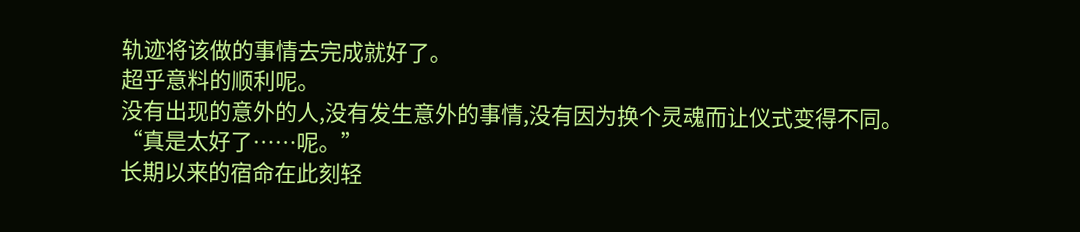轨迹将该做的事情去完成就好了。
超乎意料的顺利呢。
没有出现的意外的人,没有发生意外的事情,没有因为换个灵魂而让仪式变得不同。
“真是太好了……呢。”
长期以来的宿命在此刻轻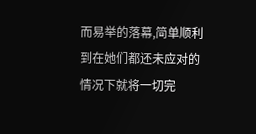而易举的落幕,简单顺利到在她们都还未应对的情况下就将一切完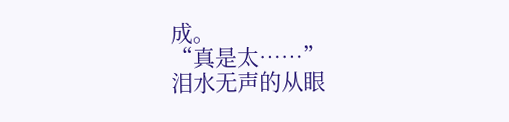成。
“真是太……”
泪水无声的从眼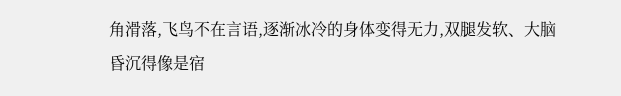角滑落,飞鸟不在言语,逐渐冰冷的身体变得无力,双腿发软、大脑昏沉得像是宿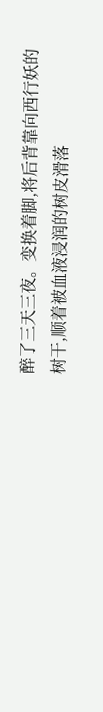醉了三天三夜。变换着脚,将后背靠向西行妖的树干,顺着被血液浸润的树皮滑落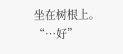坐在树根上。
“…好”